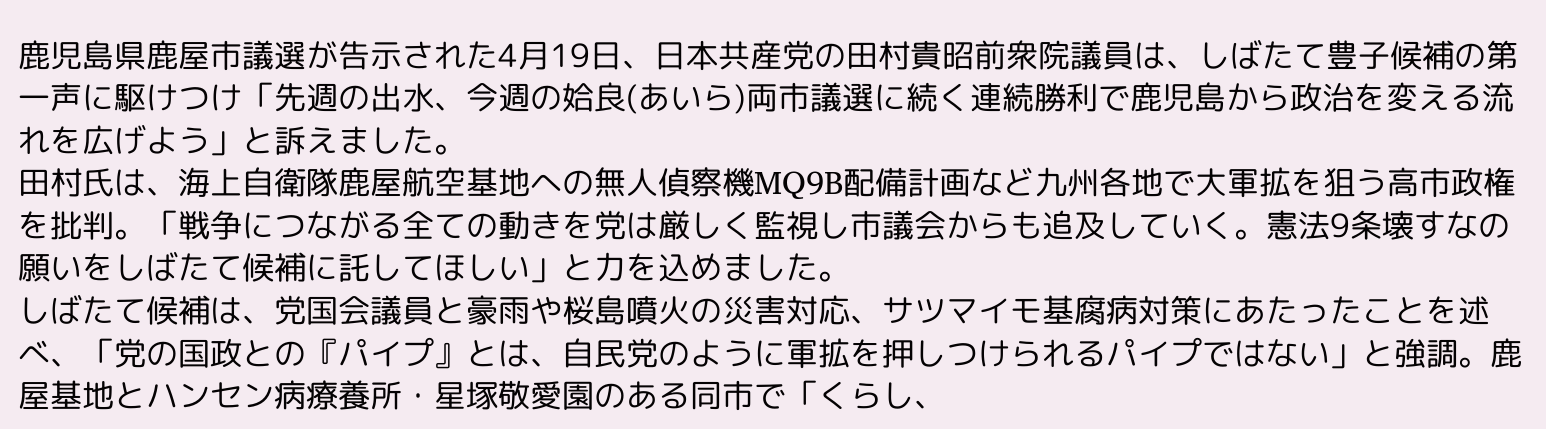鹿児島県鹿屋市議選が告示された4月19日、日本共産党の田村貴昭前衆院議員は、しばたて豊子候補の第一声に駆けつけ「先週の出水、今週の姶良(あいら)両市議選に続く連続勝利で鹿児島から政治を変える流れを広げよう」と訴えました。
田村氏は、海上自衛隊鹿屋航空基地への無人偵察機MQ9B配備計画など九州各地で大軍拡を狙う高市政権を批判。「戦争につながる全ての動きを党は厳しく監視し市議会からも追及していく。憲法9条壊すなの願いをしばたて候補に託してほしい」と力を込めました。
しばたて候補は、党国会議員と豪雨や桜島噴火の災害対応、サツマイモ基腐病対策にあたったことを述べ、「党の国政との『パイプ』とは、自民党のように軍拡を押しつけられるパイプではない」と強調。鹿屋基地とハンセン病療養所・星塚敬愛園のある同市で「くらし、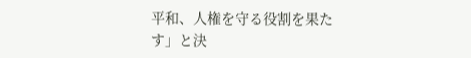平和、人権を守る役割を果たす」と決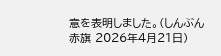意を表明しました。(しんぶん赤旗 2026年4月21日)